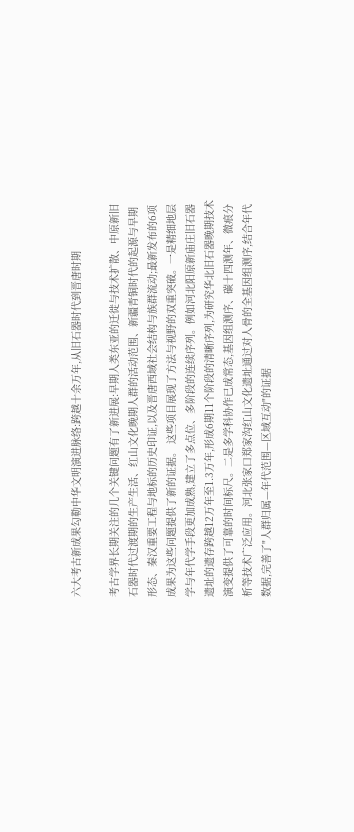六大考古新成果勾勒中华文明演进脉络:跨越十余万年,从旧石器时代到晋唐时期

考古学界长期关注的几个关键问题有了新进展:早期人类东亚的迁徙与技术扩散、中原新旧石器时代过渡期的生产生活、红山文化晚期人群的活动范围、新疆青铜时代的起源与早期形态、秦汉重要工程与地标的历史印证,以及晋唐西域社会结构与族群流动;最新发布的6项成果为这些问题提供了新的证据。 这些项目展现了方法与视野的双重突破。一是精细地层学与年代学手段更加成熟,建立了多点位、多阶段的连续序列。例如河北阳原新庙庄旧石器遗址的遗存跨越12万年至1.3万年,形成6期11个阶段的清晰序列,为研究华北旧石器晚期技术演变提供了可靠的时间标尺。二是多学科协作已成常态,基因组测序、碳十四测年、微痕分析等技术广泛应用。河北张家口郑家沟红山文化遗址通过对人骨的全基因组测序,结合年代数据,完善了"人群归属—年代范围—区域互动"的证据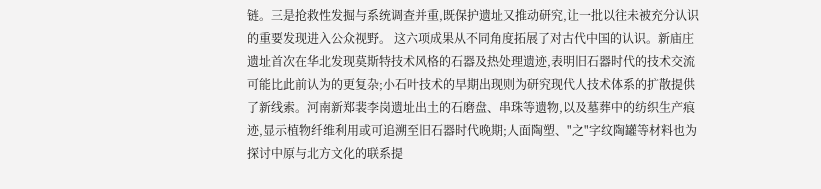链。三是抢救性发掘与系统调查并重,既保护遗址又推动研究,让一批以往未被充分认识的重要发现进入公众视野。 这六项成果从不同角度拓展了对古代中国的认识。新庙庄遗址首次在华北发现莫斯特技术风格的石器及热处理遗迹,表明旧石器时代的技术交流可能比此前认为的更复杂;小石叶技术的早期出现则为研究现代人技术体系的扩散提供了新线索。河南新郑裴李岗遗址出土的石磨盘、串珠等遗物,以及墓葬中的纺织生产痕迹,显示植物纤维利用或可追溯至旧石器时代晚期;人面陶塑、"之"字纹陶罐等材料也为探讨中原与北方文化的联系提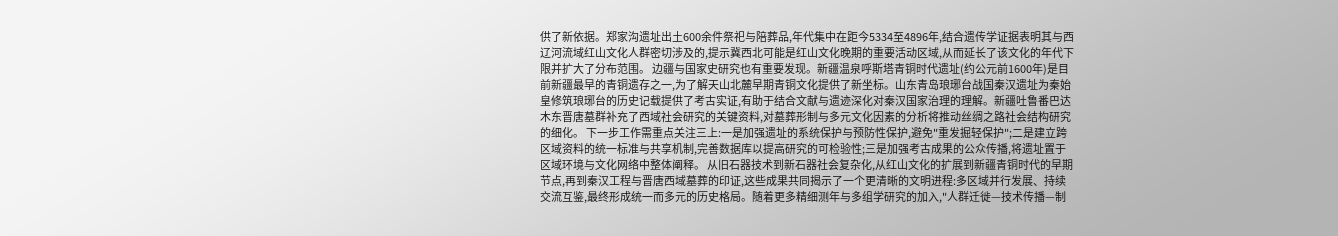供了新依据。郑家沟遗址出土600余件祭祀与陪葬品,年代集中在距今5334至4896年,结合遗传学证据表明其与西辽河流域红山文化人群密切涉及的,提示冀西北可能是红山文化晚期的重要活动区域,从而延长了该文化的年代下限并扩大了分布范围。 边疆与国家史研究也有重要发现。新疆温泉呼斯塔青铜时代遗址(约公元前1600年)是目前新疆最早的青铜遗存之一,为了解天山北麓早期青铜文化提供了新坐标。山东青岛琅琊台战国秦汉遗址为秦始皇修筑琅琊台的历史记载提供了考古实证,有助于结合文献与遗迹深化对秦汉国家治理的理解。新疆吐鲁番巴达木东晋唐墓群补充了西域社会研究的关键资料,对墓葬形制与多元文化因素的分析将推动丝绸之路社会结构研究的细化。 下一步工作需重点关注三上:一是加强遗址的系统保护与预防性保护,避免"重发掘轻保护";二是建立跨区域资料的统一标准与共享机制,完善数据库以提高研究的可检验性;三是加强考古成果的公众传播,将遗址置于区域环境与文化网络中整体阐释。 从旧石器技术到新石器社会复杂化,从红山文化的扩展到新疆青铜时代的早期节点,再到秦汉工程与晋唐西域墓葬的印证,这些成果共同揭示了一个更清晰的文明进程:多区域并行发展、持续交流互鉴,最终形成统一而多元的历史格局。随着更多精细测年与多组学研究的加入,"人群迁徙—技术传播—制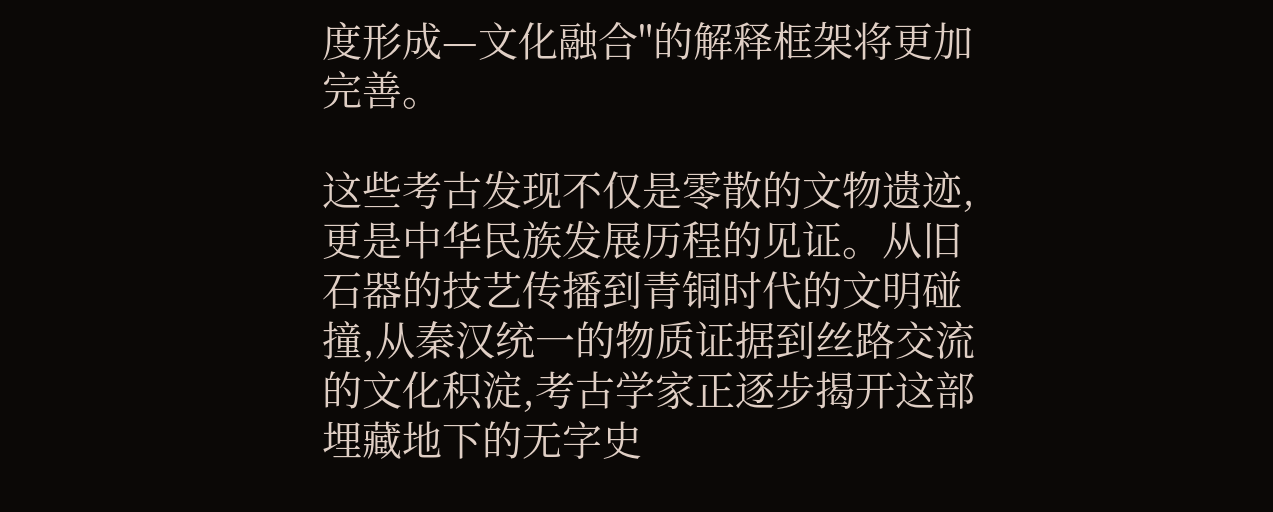度形成—文化融合"的解释框架将更加完善。

这些考古发现不仅是零散的文物遗迹,更是中华民族发展历程的见证。从旧石器的技艺传播到青铜时代的文明碰撞,从秦汉统一的物质证据到丝路交流的文化积淀,考古学家正逐步揭开这部埋藏地下的无字史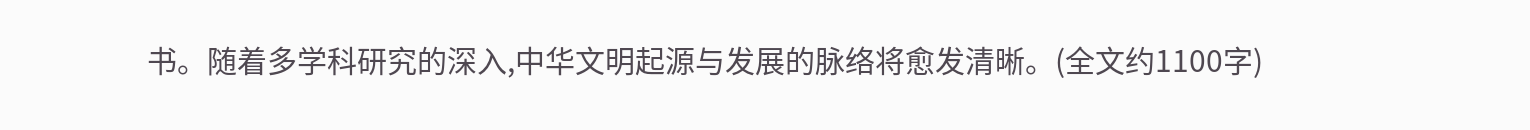书。随着多学科研究的深入,中华文明起源与发展的脉络将愈发清晰。(全文约1100字)